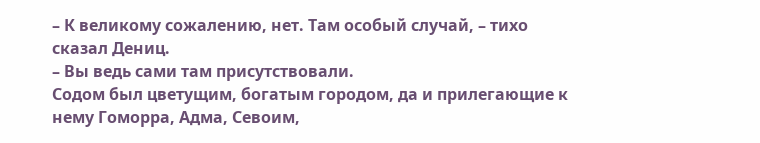– К великому сожалению, нет. Там особый случай, – тихо сказал Дениц.
– Вы ведь сами там присутствовали.
Содом был цветущим, богатым городом, да и прилегающие к нему Гоморра, Адма, Севоим,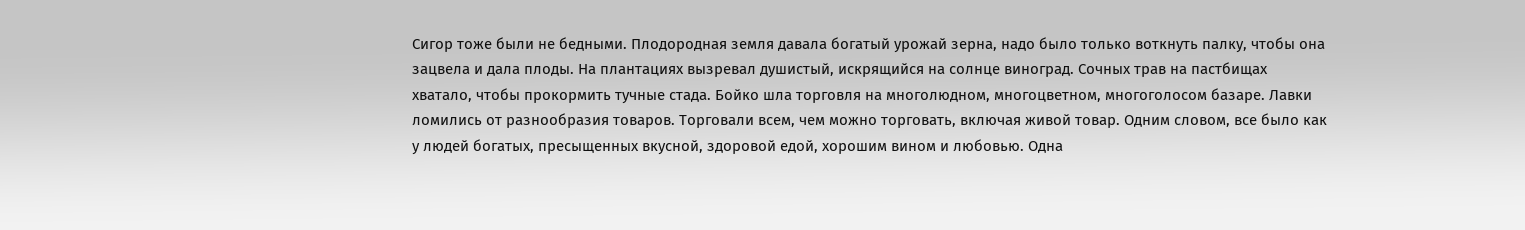Сигор тоже были не бедными. Плодородная земля давала богатый урожай зерна, надо было только воткнуть палку, чтобы она зацвела и дала плоды. На плантациях вызревал душистый, искрящийся на солнце виноград. Сочных трав на пастбищах хватало, чтобы прокормить тучные стада. Бойко шла торговля на многолюдном, многоцветном, многоголосом базаре. Лавки ломились от разнообразия товаров. Торговали всем, чем можно торговать, включая живой товар. Одним словом, все было как у людей богатых, пресыщенных вкусной, здоровой едой, хорошим вином и любовью. Одна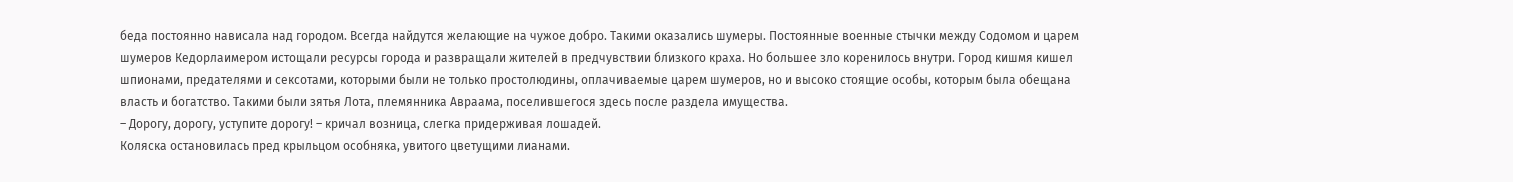беда постоянно нависала над городом. Всегда найдутся желающие на чужое добро. Такими оказались шумеры. Постоянные военные стычки между Содомом и царем шумеров Кедорлаимером истощали ресурсы города и развращали жителей в предчувствии близкого краха. Но большее зло коренилось внутри. Город кишмя кишел шпионами, предателями и сексотами, которыми были не только простолюдины, оплачиваемые царем шумеров, но и высоко стоящие особы, которым была обещана власть и богатство. Такими были зятья Лота, племянника Авраама, поселившегося здесь после раздела имущества.
– Дорогу, дорогу, уступите дорогу! – кричал возница, слегка придерживая лошадей.
Коляска остановилась пред крыльцом особняка, увитого цветущими лианами.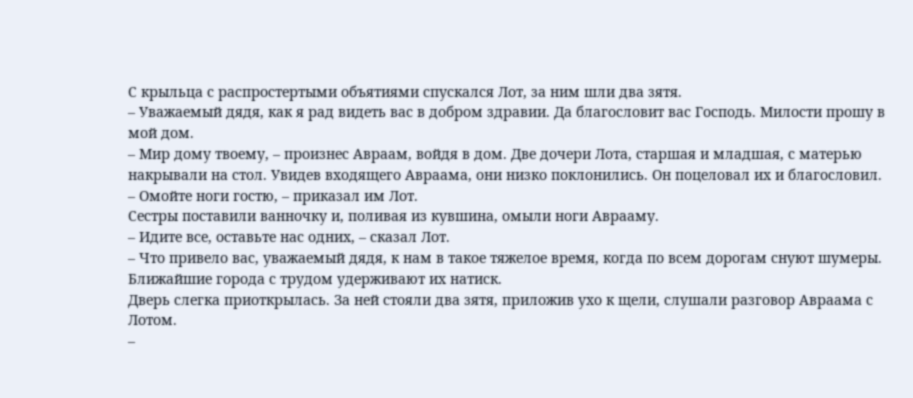С крыльца с распростертыми объятиями спускался Лот, за ним шли два зятя.
– Уважаемый дядя, как я рад видеть вас в добром здравии. Да благословит вас Господь. Милости прошу в мой дом.
– Мир дому твоему, – произнес Авраам, войдя в дом. Две дочери Лота, старшая и младшая, с матерью накрывали на стол. Увидев входящего Авраама, они низко поклонились. Он поцеловал их и благословил.
– Омойте ноги гостю, – приказал им Лот.
Сестры поставили ванночку и, поливая из кувшина, омыли ноги Аврааму.
– Идите все, оставьте нас одних, – сказал Лот.
– Что привело вас, уважаемый дядя, к нам в такое тяжелое время, когда по всем дорогам снуют шумеры. Ближайшие города с трудом удерживают их натиск.
Дверь слегка приоткрылась. За ней стояли два зятя, приложив ухо к щели, слушали разговор Авраама с Лотом.
–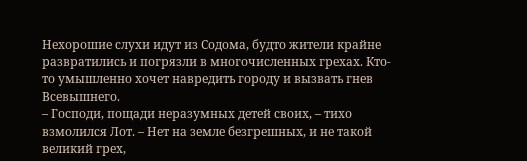Нехорошие слухи идут из Содома, будто жители крайне развратились и погрязли в многочисленных грехах. Кто-то умышленно хочет навредить городу и вызвать гнев Всевышнего.
– Господи, пощади неразумных детей своих, – тихо взмолился Лот. – Нет на земле безгрешных, и не такой великий грех,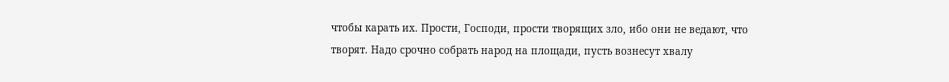чтобы карать их. Прости, Господи, прости творящих зло, ибо они не ведают, что творят. Надо срочно собрать народ на площади, пусть вознесут хвалу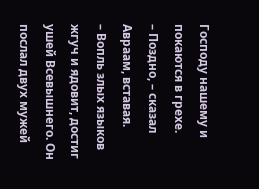Господу нашему и покаются в грехе.
– Поздно, – сказал Авраам, вставая.
– Вопль злых языков жгуч и ядовит, достиг ушей Всевышнего. Он послал двух мужей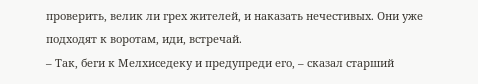проверить, велик ли грех жителей, и наказать нечестивых. Они уже подходят к воротам, иди, встречай.
– Так, беги к Мелхиседеку и предупреди его, – сказал старший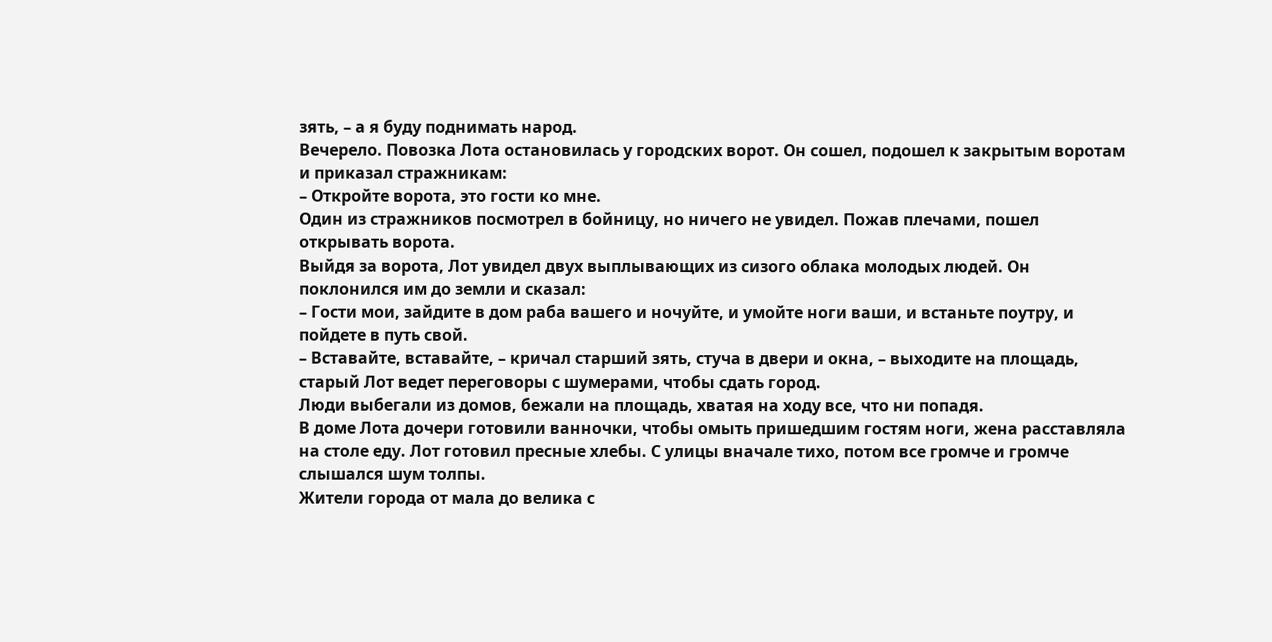зять, – а я буду поднимать народ.
Вечерело. Повозка Лота остановилась у городских ворот. Он сошел, подошел к закрытым воротам и приказал стражникам:
– Откройте ворота, это гости ко мне.
Один из стражников посмотрел в бойницу, но ничего не увидел. Пожав плечами, пошел открывать ворота.
Выйдя за ворота, Лот увидел двух выплывающих из сизого облака молодых людей. Он поклонился им до земли и сказал:
– Гости мои, зайдите в дом раба вашего и ночуйте, и умойте ноги ваши, и встаньте поутру, и пойдете в путь свой.
– Вставайте, вставайте, – кричал старший зять, стуча в двери и окна, – выходите на площадь, старый Лот ведет переговоры с шумерами, чтобы сдать город.
Люди выбегали из домов, бежали на площадь, хватая на ходу все, что ни попадя.
В доме Лота дочери готовили ванночки, чтобы омыть пришедшим гостям ноги, жена расставляла на столе еду. Лот готовил пресные хлебы. С улицы вначале тихо, потом все громче и громче слышался шум толпы.
Жители города от мала до велика с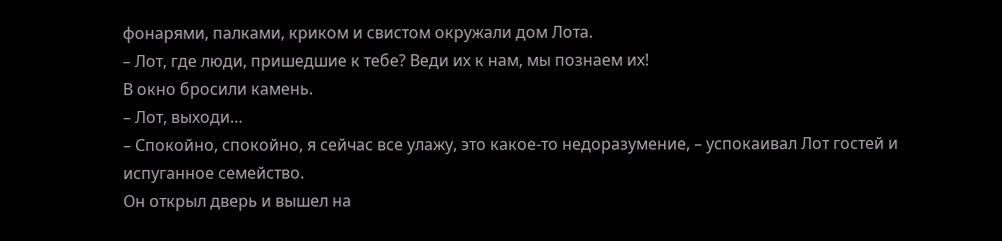фонарями, палками, криком и свистом окружали дом Лота.
– Лот, где люди, пришедшие к тебе? Веди их к нам, мы познаем их!
В окно бросили камень.
– Лот, выходи…
– Спокойно, спокойно, я сейчас все улажу, это какое-то недоразумение, – успокаивал Лот гостей и испуганное семейство.
Он открыл дверь и вышел на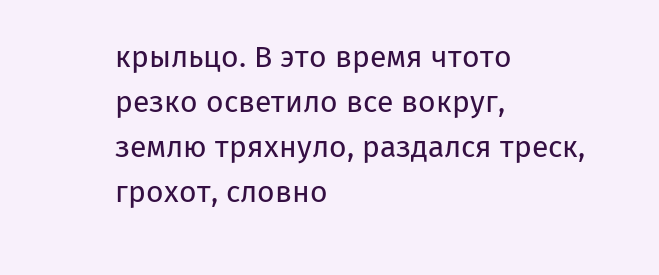крыльцо. В это время чтото резко осветило все вокруг, землю тряхнуло, раздался треск, грохот, словно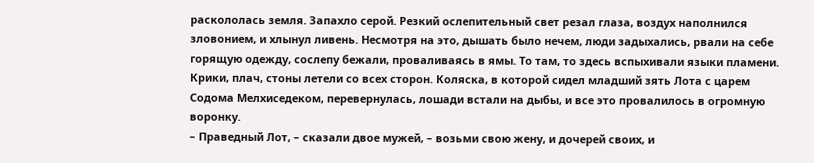раскололась земля. Запахло серой. Резкий ослепительный свет резал глаза, воздух наполнился зловонием, и хлынул ливень. Несмотря на это, дышать было нечем, люди задыхались, рвали на себе горящую одежду, сослепу бежали, проваливаясь в ямы. То там, то здесь вспыхивали языки пламени. Крики, плач, стоны летели со всех сторон. Коляска, в которой сидел младший зять Лота с царем Содома Мелхиседеком, перевернулась, лошади встали на дыбы, и все это провалилось в огромную воронку.
– Праведный Лот, – сказали двое мужей, – возьми свою жену, и дочерей своих, и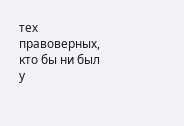тех правоверных, кто бы ни был у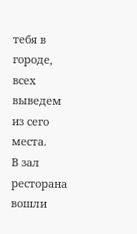тебя в городе, всех выведем из сего места.
В зал ресторана вошли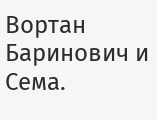Вортан Баринович и Сема.